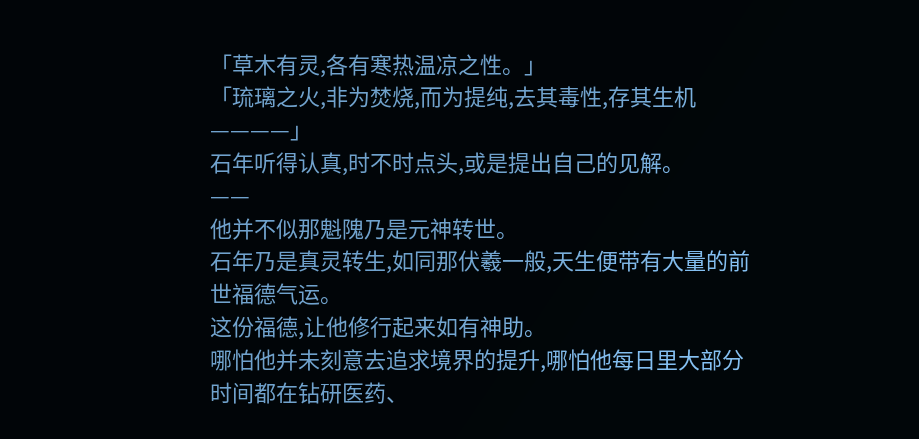「草木有灵,各有寒热温凉之性。」
「琉璃之火,非为焚烧,而为提纯,去其毒性,存其生机————」
石年听得认真,时不时点头,或是提出自己的见解。
——
他并不似那魁隗乃是元神转世。
石年乃是真灵转生,如同那伏羲一般,天生便带有大量的前世福德气运。
这份福德,让他修行起来如有神助。
哪怕他并未刻意去追求境界的提升,哪怕他每日里大部分时间都在钻研医药、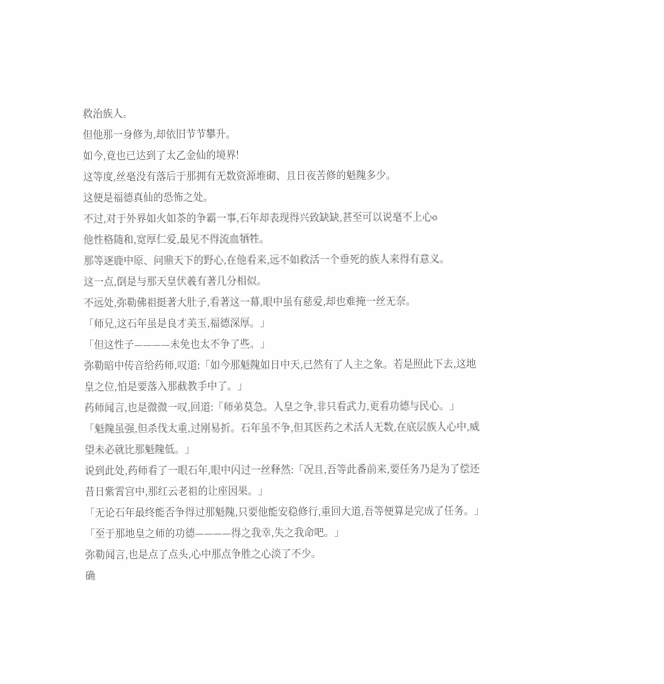救治族人。
但他那一身修为,却依旧节节攀升。
如今,竟也已达到了太乙金仙的境界!
这等度,丝毫没有落后于那拥有无数资源堆砌、且日夜苦修的魁隗多少。
这便是福德真仙的恐怖之处。
不过,对于外界如火如茶的争霸一事,石年却表现得兴致缺缺,甚至可以说毫不上心o
他性格随和,宽厚仁爱,最见不得流血牺牲。
那等逐鹿中原、问鼎天下的野心,在他看来,远不如救活一个垂死的族人来得有意义。
这一点,倒是与那天皇伏羲有著几分相似。
不远处,弥勒佛祖挺著大肚子,看著这一幕,眼中虽有慈爱,却也难掩一丝无奈。
「师兄,这石年虽是良才美玉,福德深厚。」
「但这性子————未免也太不争了些。」
弥勒暗中传音给药师,叹道:「如今那魁隗如日中天,已然有了人主之象。若是照此下去,这地皇之位,怕是要落入那截教手中了。」
药师闻言,也是微微一叹,回道:「师弟莫急。人皇之争,非只看武力,更看功德与民心。」
「魁隗虽强,但杀伐太重,过刚易折。石年虽不争,但其医药之术活人无数,在底层族人心中,威望未必就比那魁隗低。」
说到此处,药师看了一眼石年,眼中闪过一丝释然:「况且,吾等此番前来,要任务乃是为了偿还昔日紫霄宫中,那红云老祖的让座因果。」
「无论石年最终能否争得过那魁隗,只要他能安稳修行,重回大道,吾等便算是完成了任务。」
「至于那地皇之师的功德————得之我幸,失之我命吧。」
弥勒闻言,也是点了点头,心中那点争胜之心淡了不少。
确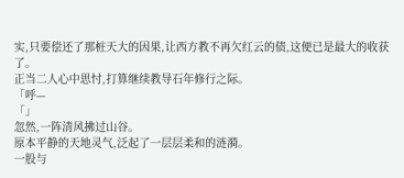实,只要偿还了那桩天大的因果,让西方教不再欠红云的债,这便已是最大的收获了。
正当二人心中思忖,打算继续教导石年修行之际。
「呼—
「」
忽然,一阵清风拂过山谷。
原本平静的天地灵气,泛起了一层层柔和的涟漪。
一股与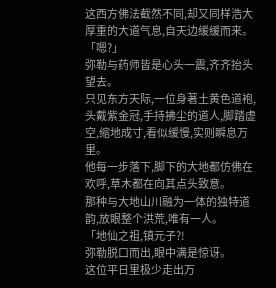这西方佛法截然不同,却又同样浩大厚重的大道气息,自天边缓缓而来。
「嗯?」
弥勒与药师皆是心头一震,齐齐抬头望去。
只见东方天际,一位身著土黄色道袍,头戴紫金冠,手持拂尘的道人,脚踏虚空,缩地成寸,看似缓慢,实则瞬息万里。
他每一步落下,脚下的大地都仿佛在欢呼,草木都在向其点头致意。
那种与大地山川融为一体的独特道韵,放眼整个洪荒,唯有一人。
「地仙之祖,镇元子?!
弥勒脱口而出,眼中满是惊讶。
这位平日里极少走出万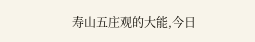寿山五庄观的大能,今日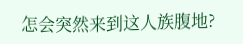怎会突然来到这人族腹地?